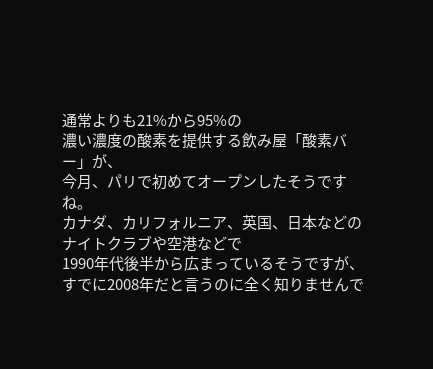通常よりも21%から95%の
濃い濃度の酸素を提供する飲み屋「酸素バー」が、
今月、パリで初めてオープンしたそうですね。
カナダ、カリフォルニア、英国、日本などの
ナイトクラブや空港などで
1990年代後半から広まっているそうですが、
すでに2008年だと言うのに全く知りませんで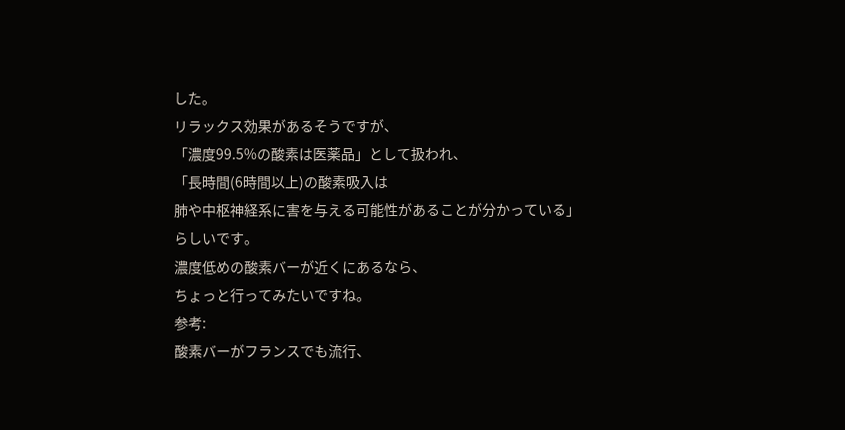した。
リラックス効果があるそうですが、
「濃度99.5%の酸素は医薬品」として扱われ、
「長時間(6時間以上)の酸素吸入は
肺や中枢神経系に害を与える可能性があることが分かっている」
らしいです。
濃度低めの酸素バーが近くにあるなら、
ちょっと行ってみたいですね。
参考:
酸素バーがフランスでも流行、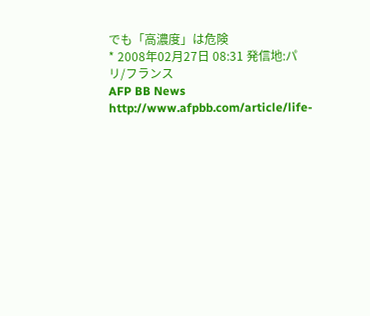でも「高濃度」は危険
* 2008年02月27日 08:31 発信地:パリ/フランス
AFP BB News
http://www.afpbb.com/article/life-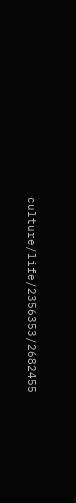culture/life/2356353/2682455